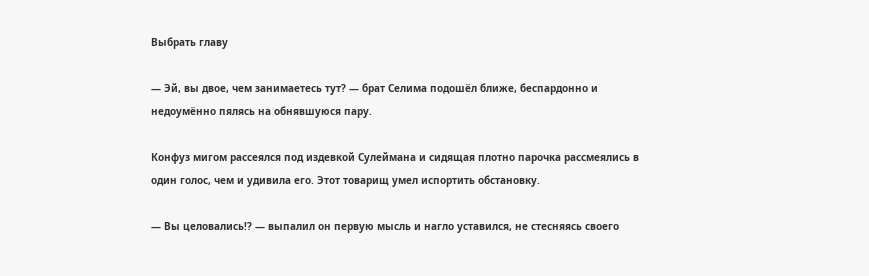Выбрать главу

— Эй, вы двое, чем занимаетесь тут? — брат Селима подошёл ближе, беспардонно и недоумённо пялясь на обнявшуюся пару.

Конфуз мигом рассеялся под издевкой Сулеймана и сидящая плотно парочка рассмеялись в один голос, чем и удивила его. Этот товарищ умел испортить обстановку.

— Вы целовались!? — выпалил он первую мысль и нагло уставился, не стесняясь своего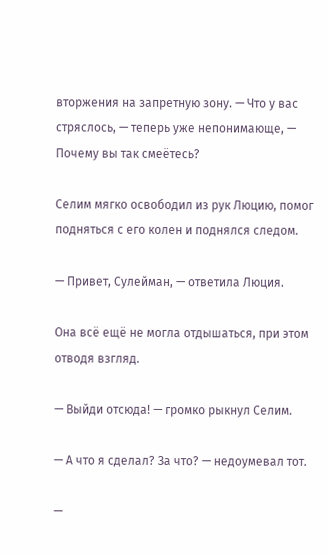вторжения на запретную зону. — Что у вас стряслось, — теперь уже непонимающе, — Почему вы так смеётесь?

Селим мягко освободил из рук Люцию, помог подняться с его колен и поднялся следом.

— Привет, Сулейман, — ответила Люция.

Она всё ещё не могла отдышаться, при этом отводя взгляд.

— Выйди отсюда! — громко рыкнул Селим.

— А что я сделал? За что? — недоумевал тот.

—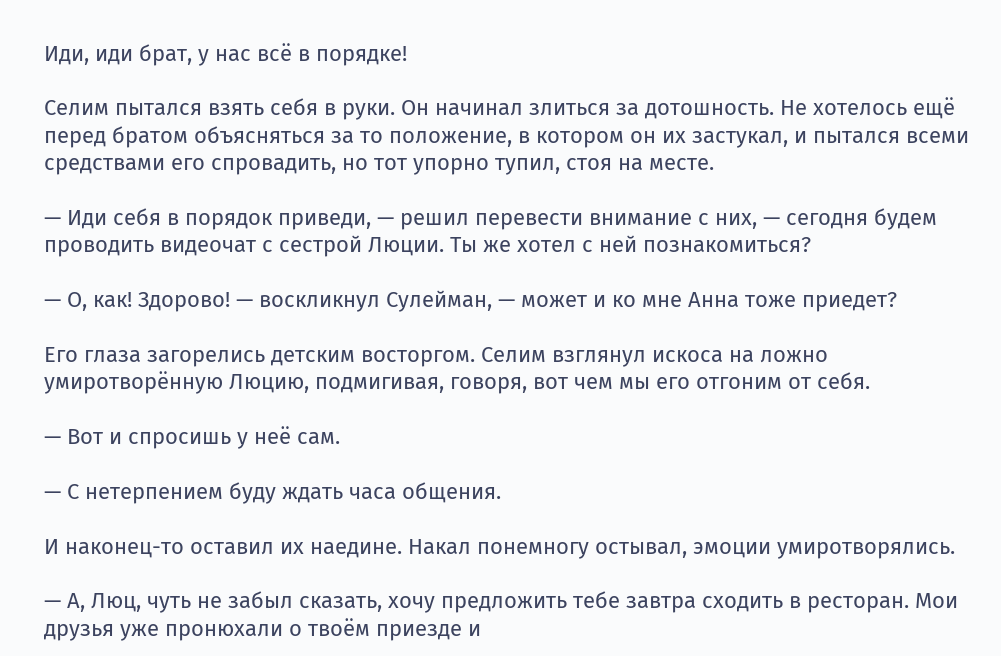Иди, иди брат, у нас всё в порядке!

Селим пытался взять себя в руки. Он начинал злиться за дотошность. Не хотелось ещё перед братом объясняться за то положение, в котором он их застукал, и пытался всеми средствами его спровадить, но тот упорно тупил, стоя на месте.

— Иди себя в порядок приведи, — решил перевести внимание с них, — сегодня будем проводить видеочат с сестрой Люции. Ты же хотел с ней познакомиться?

— О, как! Здорово! — воскликнул Сулейман, — может и ко мне Анна тоже приедет?

Его глаза загорелись детским восторгом. Селим взглянул искоса на ложно умиротворённую Люцию, подмигивая, говоря, вот чем мы его отгоним от себя.

— Вот и спросишь у неё сам.

— С нетерпением буду ждать часа общения.

И наконец-то оставил их наедине. Накал понемногу остывал, эмоции умиротворялись.

— А, Люц, чуть не забыл сказать, хочу предложить тебе завтра сходить в ресторан. Мои друзья уже пронюхали о твоём приезде и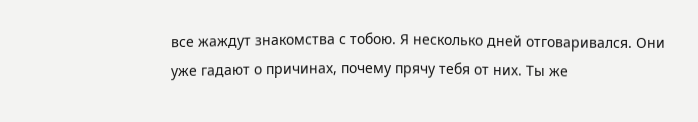все жаждут знакомства с тобою. Я несколько дней отговаривался. Они уже гадают о причинах, почему прячу тебя от них. Ты же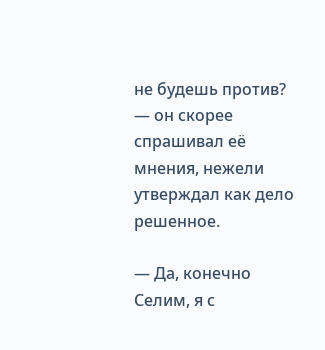не будешь против? — он скорее спрашивал её мнения, нежели утверждал как дело решенное.

— Да, конечно Селим, я с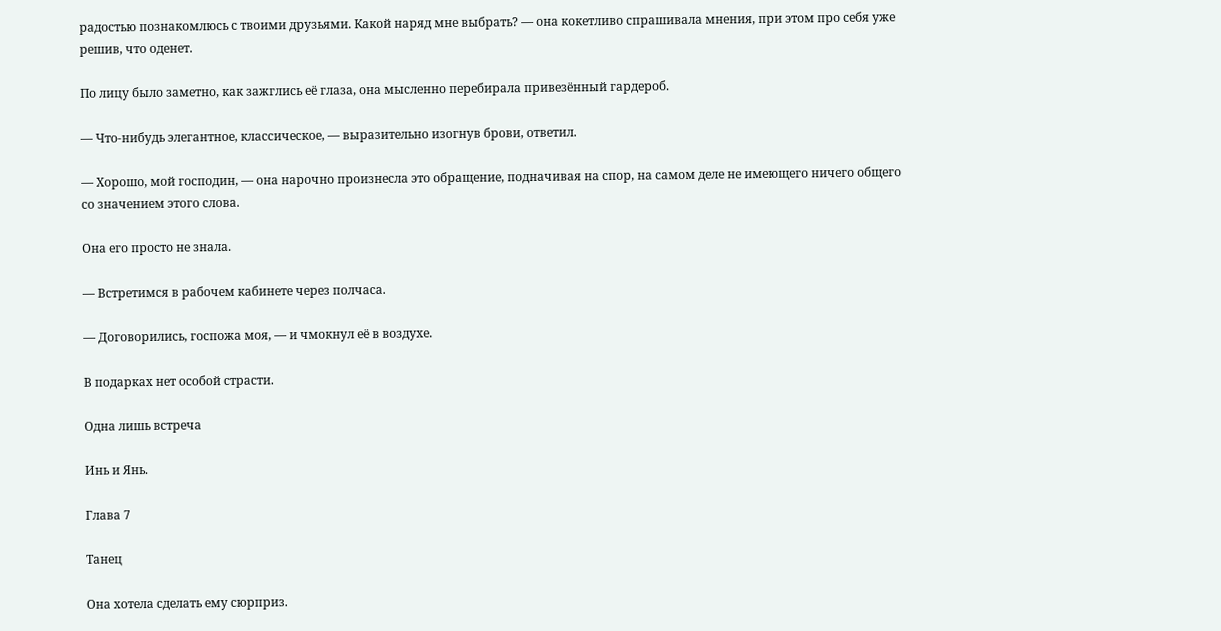радостью познакомлюсь с твоими друзьями. Какой наряд мне выбрать? — она кокетливо спрашивала мнения, при этом про себя уже решив, что оденет.

По лицу было заметно, как зажглись её глаза, она мысленно перебирала привезённый гардероб.

— Что-нибудь элегантное, классическое, — выразительно изогнув брови, ответил.

— Хорошо, мой господин, — она нарочно произнесла это обращение, подначивая на спор, на самом деле не имеющего ничего общего со значением этого слова.

Она его просто не знала.

— Встретимся в рабочем кабинете через полчаса.

— Договорились, госпожа моя, — и чмокнул её в воздухе.

В подарках нет особой страсти.

Одна лишь встреча

Инь и Янь.

Глава 7

Танец

Она хотела сделать ему сюрприз.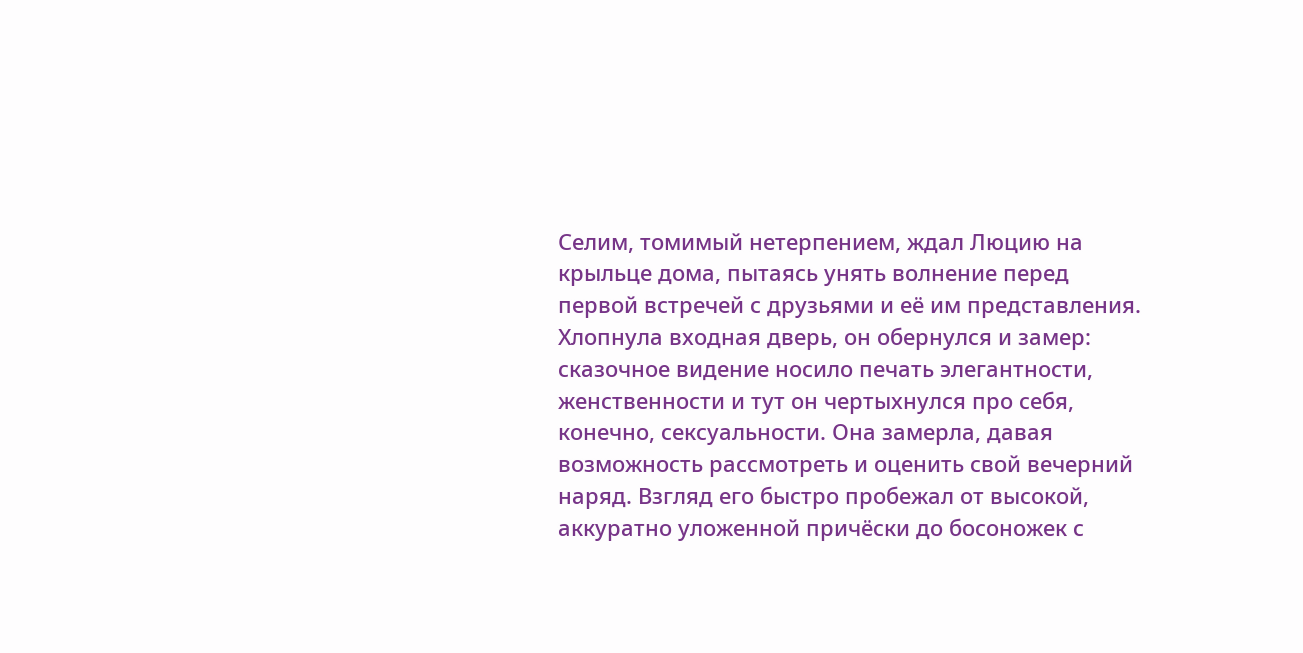Селим, томимый нетерпением, ждал Люцию на крыльце дома, пытаясь унять волнение перед первой встречей с друзьями и её им представления. Хлопнула входная дверь, он обернулся и замер: сказочное видение носило печать элегантности, женственности и тут он чертыхнулся про себя, конечно, сексуальности. Она замерла, давая возможность рассмотреть и оценить свой вечерний наряд. Взгляд его быстро пробежал от высокой, аккуратно уложенной причёски до босоножек с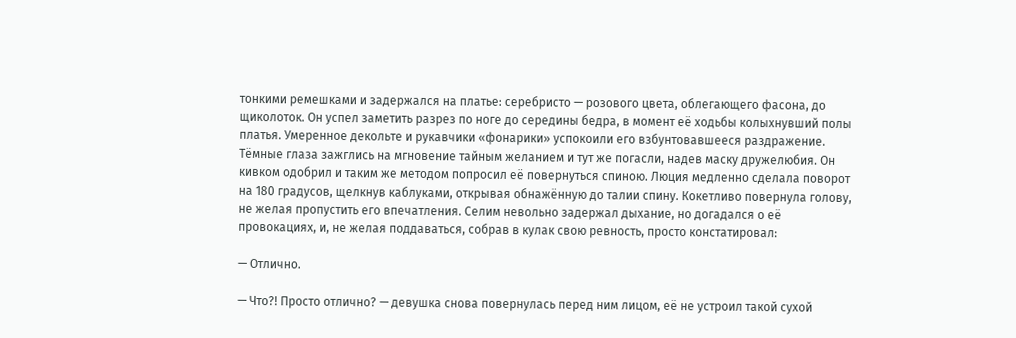тонкими ремешками и задержался на платье: серебристо — розового цвета, облегающего фасона, до щиколоток. Он успел заметить разрез по ноге до середины бедра, в момент её ходьбы колыхнувший полы платья. Умеренное декольте и рукавчики «фонарики» успокоили его взбунтовавшееся раздражение. Тёмные глаза зажглись на мгновение тайным желанием и тут же погасли, надев маску дружелюбия. Он кивком одобрил и таким же методом попросил её повернуться спиною. Люция медленно сделала поворот на 180 градусов, щелкнув каблуками, открывая обнажённую до талии спину. Кокетливо повернула голову, не желая пропустить его впечатления. Селим невольно задержал дыхание, но догадался о её провокациях, и, не желая поддаваться, собрав в кулак свою ревность, просто констатировал:

— Отлично.

— Что?! Просто отлично? — девушка снова повернулась перед ним лицом, её не устроил такой сухой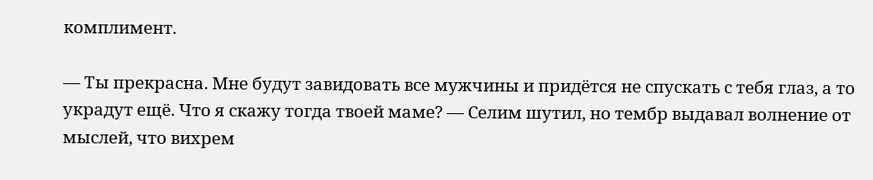комплимент.

— Ты прекрасна. Мне будут завидовать все мужчины и придётся не спускать с тебя глаз, а то украдут ещё. Что я скажу тогда твоей маме? — Селим шутил, но тембр выдавал волнение от мыслей, что вихрем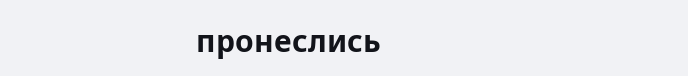пронеслись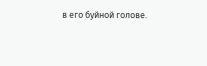в его буйной голове.